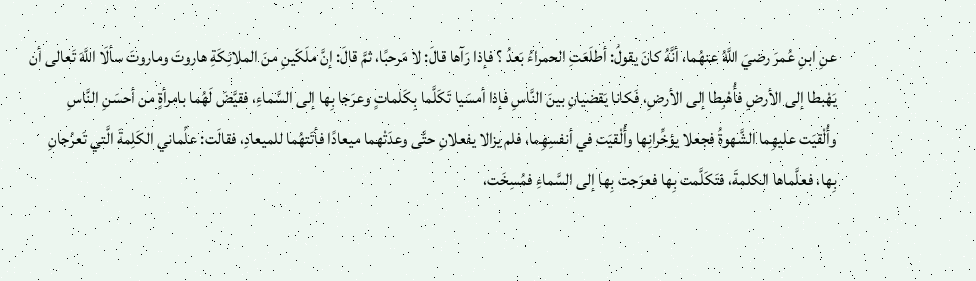عنِ ابنِ عُمرَ رضيَ اللَّهُ عنهُما، أنَّهُ كانَ يقولُ: أطلَعَتِ الحمراءُ بَعدُ ؟ فإذا رَآها قالَ: لا مَرحبًا، ثمَّ قالَ: إنَّ ملَكَينِ منَ الملائِكَةِ هاروتَ وماروتَ سألَا اللَّهَ تَعالى أن يَهْبطا إلى الأرضِ فأُهْبِطا إلى الأرضِ، فَكانا يَقضيانِ بينَ النَّاسِ فإذا أمسَيا تَكَلَّما بِكَلماتٍ وعرَجا بِها إلى السَّماءِ، فقيَّضَ لَهُما بامرأةٍ من أحسَنِ النَّاسِ وأُلْقيَت عليهِما الشَّهوةُ فجعلا يؤخِّرانِها وأُلْقيَت في أنفسِهِما، فلم يزالا يفعلانِ حتَّى وعدَتْهما ميعادًا فأتَتهُما للميعادِ، فقالَت: علِّماني الكَلِمةَ الَّتي تَعرُجانِ بِها، فعلَّماها الكلمةَ، فتَكَلَّمت بِها فعرَجت بِها إلى السَّماءِ فمُسِخَت،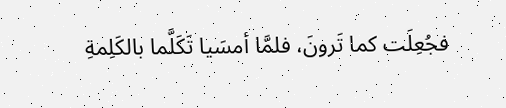فجُعِلَت كما تَرونَ، فلمَّا أمسَيا تَكَلَّما بالكَلِمةِ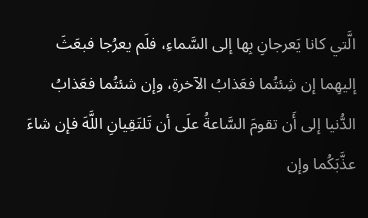الَّتي كانا يَعرجانِ بِها إلى السَّماءِ، فلَم يعرُجا فبعَثَ إليهِما إن شِئتُما فعَذابُ الآخرةِ، وإن شئتُما فعَذابُ الدُّنيا إلى أَن تقومَ السَّاعةُ علَى أن تَلتَقِيانِ اللَّهَ فإن شاءَ عذَّبَكُما وإن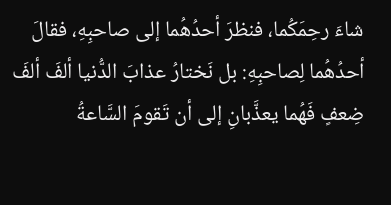شاءَ رحِمَكُما، فنظرَ أحدُهُما إلى صاحبِهِ، فقالَ أحدُهُما لِصاحبِهِ: بل نَختارُ عذابَ الدُّنيا ألفَ ألفَ ضِعفٍ فَهُما يعذَّبانِ إلى أن تَقومَ السَّاعةُ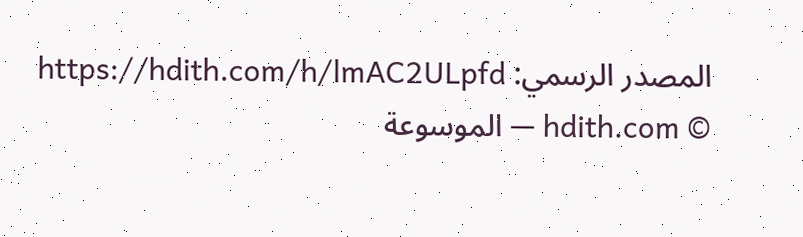المصدر الرسمي: https://hdith.com/h/lmAC2ULpfd
© hdith.com — الموسوعة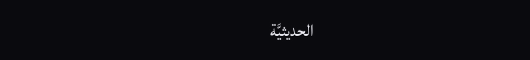الحديثيَّة